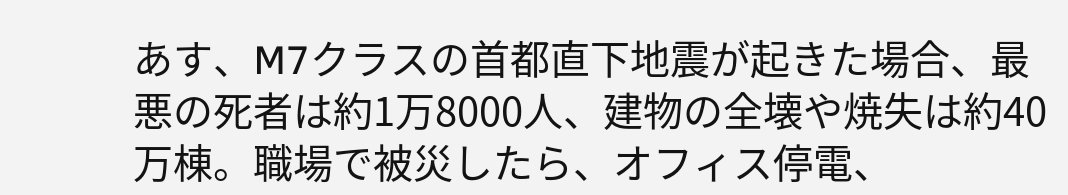あす、M7クラスの首都直下地震が起きた場合、最悪の死者は約1万8000人、建物の全壊や焼失は約40万棟。職場で被災したら、オフィス停電、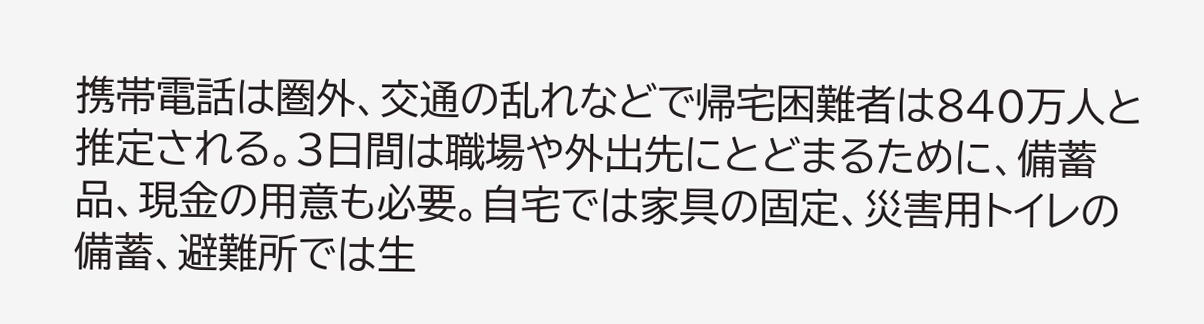携帯電話は圏外、交通の乱れなどで帰宅困難者は840万人と推定される。3日間は職場や外出先にとどまるために、備蓄品、現金の用意も必要。自宅では家具の固定、災害用トイレの備蓄、避難所では生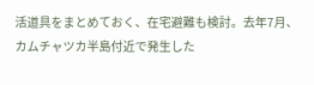活道具をまとめておく、在宅避難も検討。去年7月、カムチャツカ半島付近で発生した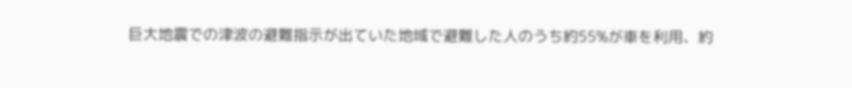巨大地震での津波の避難指示が出ていた地域で避難した人のうち約55%が車を利用、約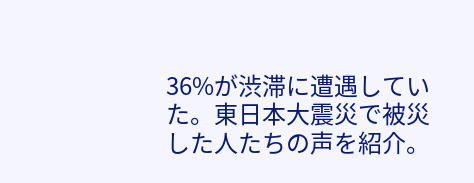36%が渋滞に遭遇していた。東日本大震災で被災した人たちの声を紹介。